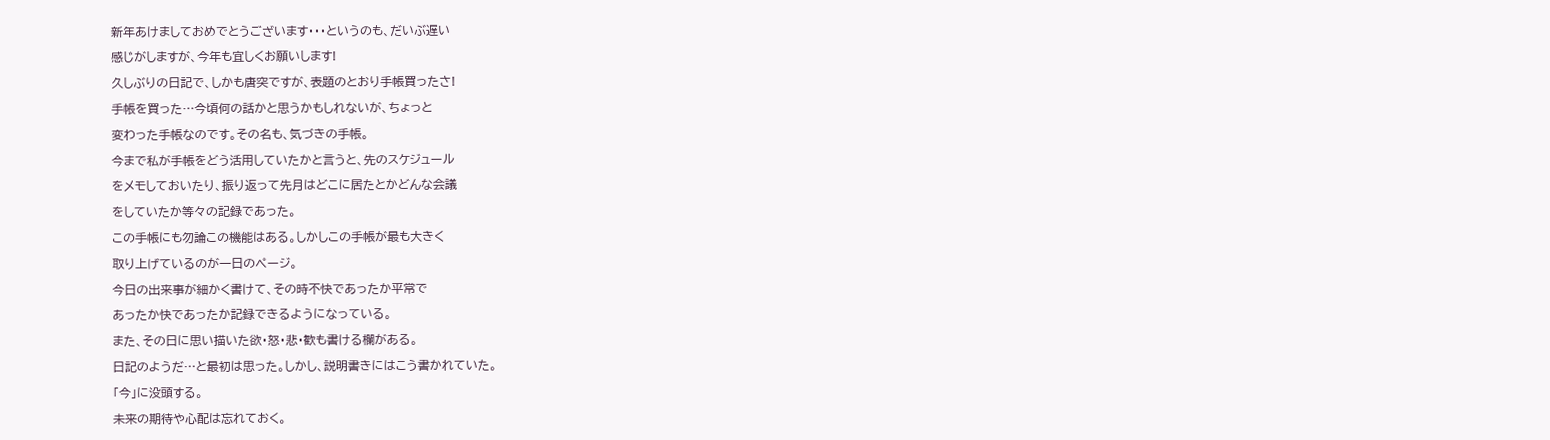新年あけましておめでとうございます・・・というのも、だいぶ遅い
感じがしますが、今年も宜しくお願いします!
久しぶりの日記で、しかも唐突ですが、表題のとおり手帳買ったさ!
手帳を買った…今頃何の話かと思うかもしれないが、ちょっと
変わった手帳なのです。その名も、気づきの手帳。
今まで私が手帳をどう活用していたかと言うと、先のスケジュール
をメモしておいたり、振り返って先月はどこに居たとかどんな会議
をしていたか等々の記録であった。
この手帳にも勿論この機能はある。しかしこの手帳が最も大きく
取り上げているのが一日のページ。
今日の出来事が細かく書けて、その時不快であったか平常で
あったか快であったか記録できるようになっている。
また、その日に思い描いた欲・怒・悲・歓も書ける欄がある。
日記のようだ…と最初は思った。しかし、説明書きにはこう書かれていた。
「今」に没頭する。
未来の期待や心配は忘れておく。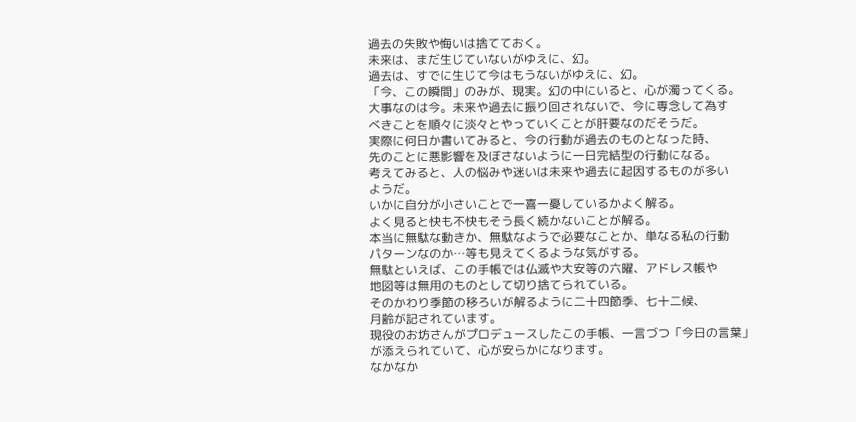過去の失敗や悔いは捨てておく。
未来は、まだ生じていないがゆえに、幻。
過去は、すでに生じて今はもうないがゆえに、幻。
「今、この瞬間」のみが、現実。幻の中にいると、心が濁ってくる。
大事なのは今。未来や過去に振り回されないで、今に専念して為す
べきことを順々に淡々とやっていくことが肝要なのだそうだ。
実際に何日か書いてみると、今の行動が過去のものとなった時、
先のことに悪影響を及ぼさないように一日完結型の行動になる。
考えてみると、人の悩みや迷いは未来や過去に起因するものが多い
ようだ。
いかに自分が小さいことで一喜一憂しているかよく解る。
よく見ると快も不快もそう長く続かないことが解る。
本当に無駄な動きか、無駄なようで必要なことか、単なる私の行動
パターンなのか…等も見えてくるような気がする。
無駄といえば、この手帳では仏滅や大安等の六曜、アドレス帳や
地図等は無用のものとして切り捨てられている。
そのかわり季節の移ろいが解るように二十四節季、七十二候、
月齢が記されています。
現役のお坊さんがプロデュースしたこの手帳、一言づつ「今日の言葉」
が添えられていて、心が安らかになります。
なかなか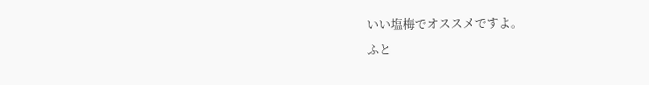いい塩梅でオススメですよ。
ふと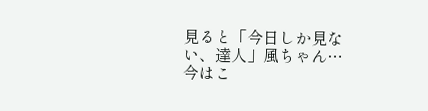見ると「今日しか見ない、達人」風ちゃん…今はこ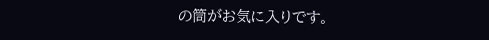の筒がお気に入りです。